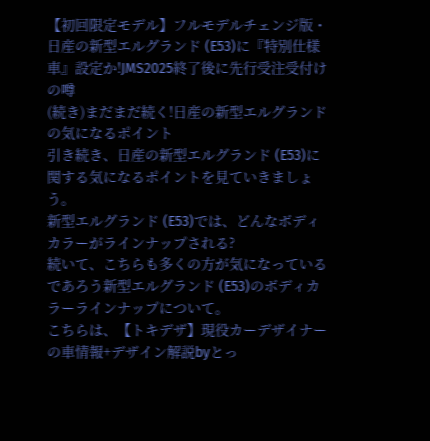【初回限定モデル】フルモデルチェンジ版・日産の新型エルグランド (E53)に『特別仕様車』設定か!JMS2025終了後に先行受注受付けの噂
(続き)まだまだ続く!日産の新型エルグランドの気になるポイント
引き続き、日産の新型エルグランド (E53)に関する気になるポイントを見ていきましょう。
新型エルグランド (E53)では、どんなボディカラーがラインナップされる?
続いて、こちらも多くの方が気になっているであろう新型エルグランド (E53)のボディカラーラインナップについて。
こちらは、【トキデザ】現役カーデザイナーの車情報+デザイン解説byとっ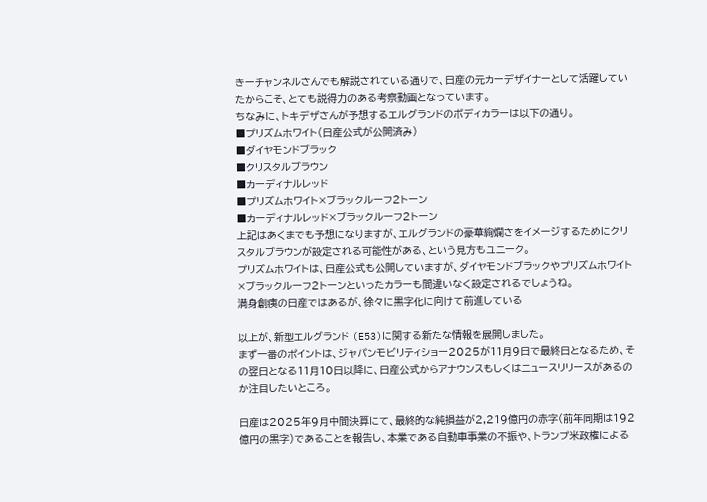きーチャンネルさんでも解説されている通りで、日産の元カーデザイナーとして活躍していたからこそ、とても説得力のある考察動画となっています。
ちなみに、トキデザさんが予想するエルグランドのボディカラーは以下の通り。
■プリズムホワイト(日産公式が公開済み)
■ダイヤモンドブラック
■クリスタルブラウン
■カーディナルレッド
■プリズムホワイト×ブラックルーフ2トーン
■カーディナルレッド×ブラックルーフ2トーン
上記はあくまでも予想になりますが、エルグランドの豪華絢爛さをイメージするためにクリスタルブラウンが設定される可能性がある、という見方もユニーク。
プリズムホワイトは、日産公式も公開していますが、ダイヤモンドブラックやプリズムホワイト×ブラックルーフ2トーンといったカラーも間違いなく設定されるでしょうね。
満身創痍の日産ではあるが、徐々に黒字化に向けて前進している

以上が、新型エルグランド (E53)に関する新たな情報を展開しました。
まず一番のポイントは、ジャパンモビリティショー2025が11月9日で最終日となるため、その翌日となる11月10日以降に、日産公式からアナウンスもしくはニュースリリースがあるのか注目したいところ。

日産は2025年9月中間決算にて、最終的な純損益が2,219億円の赤字(前年同期は192億円の黒字)であることを報告し、本業である自動車事業の不振や、トランプ米政権による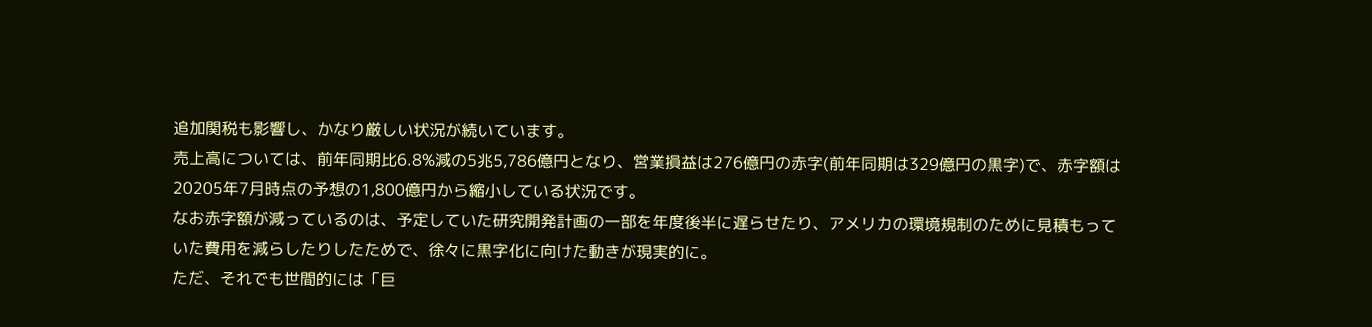追加関税も影響し、かなり厳しい状況が続いています。
売上高については、前年同期比6.8%減の5兆5,786億円となり、営業損益は276億円の赤字(前年同期は329億円の黒字)で、赤字額は20205年7月時点の予想の1,800億円から縮小している状況です。
なお赤字額が減っているのは、予定していた研究開発計画の一部を年度後半に遅らせたり、アメリカの環境規制のために見積もっていた費用を減らしたりしたためで、徐々に黒字化に向けた動きが現実的に。
ただ、それでも世間的には「巨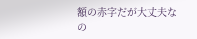額の赤字だが大丈夫なの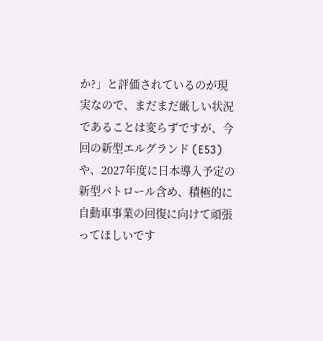か?」と評価されているのが現実なので、まだまだ厳しい状況であることは変らずですが、今回の新型エルグランド (E53)や、2027年度に日本導入予定の新型パトロール含め、積極的に自動車事業の回復に向けて頑張ってほしいです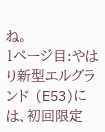ね。
1ページ目:やはり新型エルグランド (E53)には、初回限定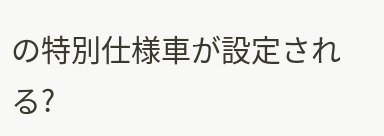の特別仕様車が設定される?